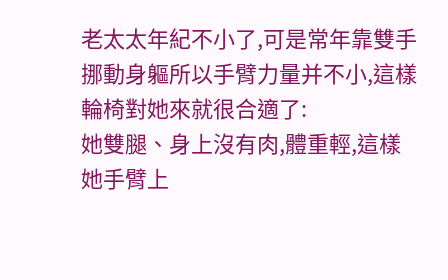老太太年紀不小了,可是常年靠雙手挪動身軀所以手臂力量并不小,這樣輪椅對她來就很合適了:
她雙腿、身上沒有肉,體重輕,這樣她手臂上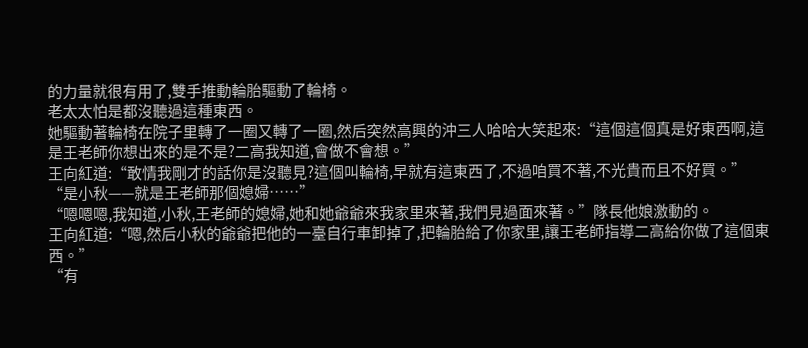的力量就很有用了,雙手推動輪胎驅動了輪椅。
老太太怕是都沒聽過這種東西。
她驅動著輪椅在院子里轉了一圈又轉了一圈,然后突然高興的沖三人哈哈大笑起來:“這個這個真是好東西啊,這是王老師你想出來的是不是?二高我知道,會做不會想。”
王向紅道:“敢情我剛才的話你是沒聽見?這個叫輪椅,早就有這東西了,不過咱買不著,不光貴而且不好買。”
“是小秋——就是王老師那個媳婦……”
“嗯嗯嗯,我知道,小秋,王老師的媳婦,她和她爺爺來我家里來著,我們見過面來著。”隊長他娘激動的。
王向紅道:“嗯,然后小秋的爺爺把他的一臺自行車卸掉了,把輪胎給了你家里,讓王老師指導二高給你做了這個東西。”
“有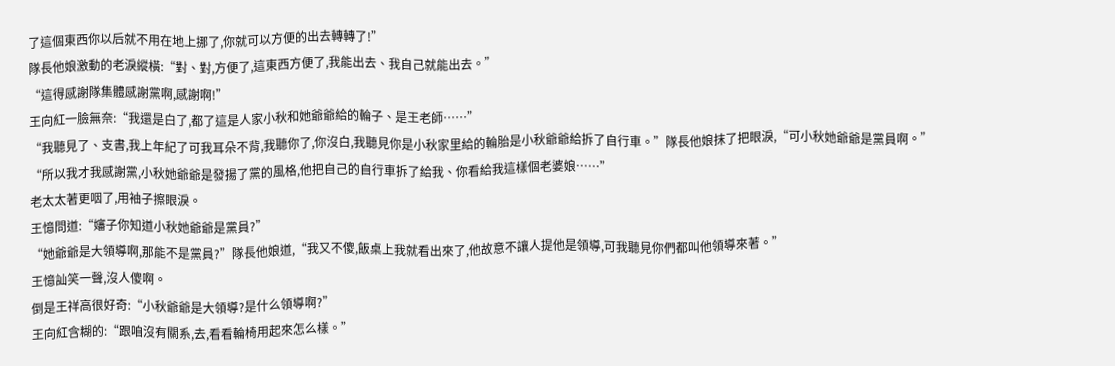了這個東西你以后就不用在地上挪了,你就可以方便的出去轉轉了!”
隊長他娘激動的老淚縱橫:“對、對,方便了,這東西方便了,我能出去、我自己就能出去。”
“這得感謝隊集體感謝黨啊,感謝啊!”
王向紅一臉無奈:“我還是白了,都了這是人家小秋和她爺爺給的輪子、是王老師……”
“我聽見了、支書,我上年紀了可我耳朵不背,我聽你了,你沒白,我聽見你是小秋家里給的輪胎是小秋爺爺給拆了自行車。”隊長他娘抹了把眼淚,“可小秋她爺爺是黨員啊。”
“所以我才我感謝黨,小秋她爺爺是發揚了黨的風格,他把自己的自行車拆了給我、你看給我這樣個老婆娘……”
老太太著更咽了,用袖子擦眼淚。
王憶問道:“嬸子你知道小秋她爺爺是黨員?”
“她爺爺是大領導啊,那能不是黨員?”隊長他娘道,“我又不傻,飯桌上我就看出來了,他故意不讓人提他是領導,可我聽見你們都叫他領導來著。”
王憶訕笑一聲,沒人傻啊。
倒是王祥高很好奇:“小秋爺爺是大領導?是什么領導啊?”
王向紅含糊的:“跟咱沒有關系,去,看看輪椅用起來怎么樣。”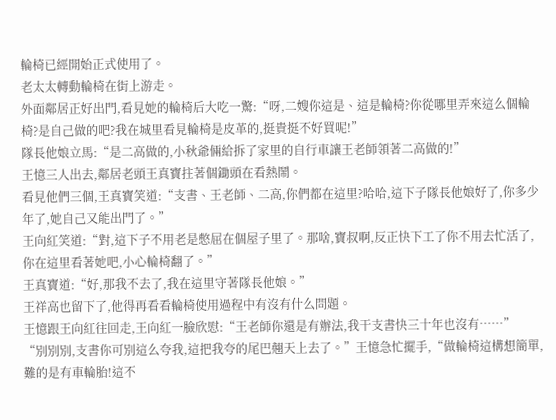輪椅已經開始正式使用了。
老太太轉動輪椅在街上游走。
外面鄰居正好出門,看見她的輪椅后大吃一驚:“呀,二嫂你這是、這是輪椅?你從哪里弄來這么個輪椅?是自己做的吧?我在城里看見輪椅是皮革的,挺貴挺不好買呢!”
隊長他娘立馬:“是二高做的,小秋爺倆給拆了家里的自行車讓王老師領著二高做的!”
王憶三人出去,鄰居老頭王真寶拄著個鋤頭在看熱鬧。
看見他們三個,王真寶笑道:“支書、王老師、二高,你們都在這里?哈哈,這下子隊長他娘好了,你多少年了,她自己又能出門了。”
王向紅笑道:“對,這下子不用老是憋屈在個屋子里了。那啥,寶叔啊,反正快下工了你不用去忙活了,你在這里看著她吧,小心輪椅翻了。”
王真寶道:“好,那我不去了,我在這里守著隊長他娘。”
王祥高也留下了,他得再看看輪椅使用過程中有沒有什么問題。
王憶跟王向紅往回走,王向紅一臉欣慰:“王老師你還是有辦法,我干支書快三十年也沒有……”
“別別別,支書你可別這么夸我,這把我夸的尾巴翹天上去了。”王憶急忙擺手,“做輪椅這構想簡單,難的是有車輪胎!這不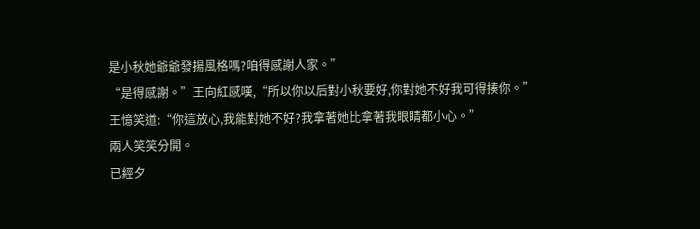是小秋她爺爺發揚風格嗎?咱得感謝人家。”
“是得感謝。”王向紅感嘆,“所以你以后對小秋要好,你對她不好我可得揍你。”
王憶笑道:“你這放心,我能對她不好?我拿著她比拿著我眼睛都小心。”
兩人笑笑分開。
已經夕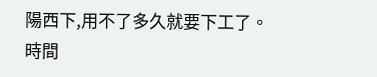陽西下,用不了多久就要下工了。
時間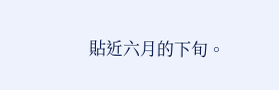貼近六月的下旬。